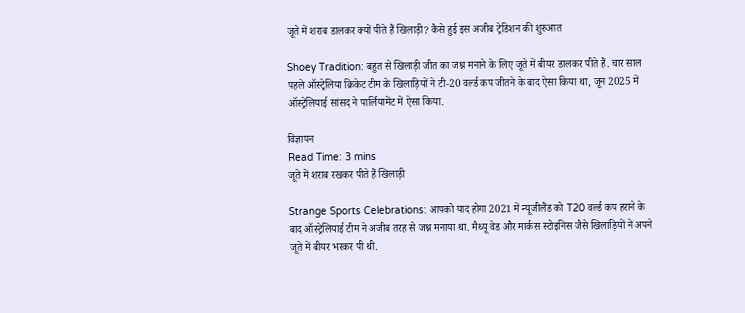जूते में शराब डालकर क्यों पीते हैं खिलाड़ी? कैसे हुई इस अजीब ट्रेडिशन की शुरुआत

Shoey Tradition: बहुत से खिलाड़ी जीत का जश्न मनाने के लिए जूते में बीयर डालकर पीते हैं. चार साल पहले ऑस्ट्रेलिया क्रिकेट टीम के खिलाड़ियों ने टी-20 वर्ल्ड कप जीतने के बाद ऐसा किया था, जून 2025 में ऑस्ट्रेलियाई सांसद ने पार्लियामेंट में ऐसा किया.

विज्ञापन
Read Time: 3 mins
जूते में शराब रखकर पीते हैं खिलाड़ी

Strange Sports Celebrations: आपको याद होगा 2021 में न्यूजीलैंड को T20 वर्ल्ड कप हराने के बाद ऑस्ट्रेलियाई टीम ने अजीब तरह से जश्न मनाया था. मैथ्यू वेड और मार्कस स्टोइनिस जैसे खिलाड़ियों ने अपने जूते में बीयर भरकर पी थी.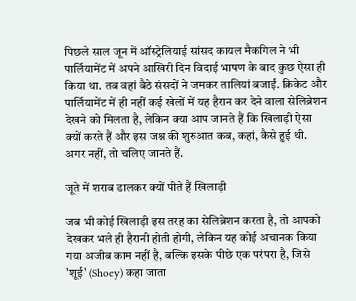पिछले साल जून में ऑस्ट्रेलियाई सांसद कायल मैकगिल ने भी पार्लियामेंट में अपने आखिरी दिन विदाई भाषण के बाद कुछ ऐसा ही किया था. तब वहां बैठे संसदों ने जमकर तालियां बजाईं. क्रिकेट और पार्लियामेंट में ही नहीं कई खेलों में यह हैरान कर देने वाला सेलिब्रेशन देखने को मिलता है, लेकिन क्या आप जानते हैं कि खिलाड़ी ऐसा क्यों करते हैं और इस जश्न की शुरुआत कब, कहां, कैसे हुई थी. अगर नहीं, तो चलिए जानते हैं.

जूते में शराब डालकर क्यों पीते हैं खिलाड़ी

जब भी कोई खिलाड़ी इस तरह का सेलिब्रेशन करता है, तो आपको देखकर भले ही हैरानी होती होगी, लेकिन यह कोई अचानक किया गया अजीब काम नहीं है, बल्कि इसके पीछे एक परंपरा है, जिसे 'शूई' (Shoey) कहा जाता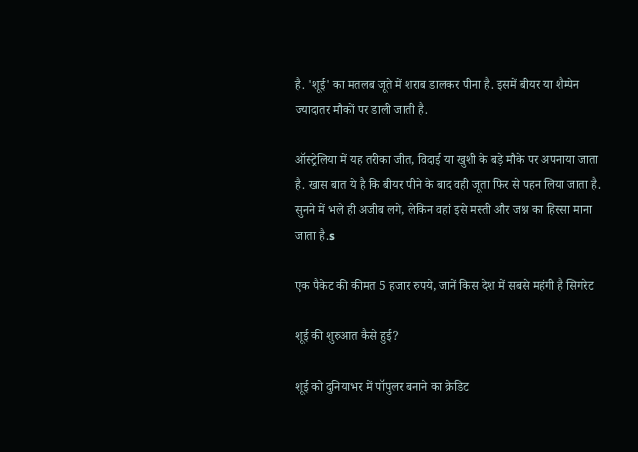है. 'शूई' का मतलब जूते में शराब डालकर पीना है. इसमें बीयर या शैम्पेन ज्यादातर मौकों पर डाली जाती है.

ऑस्ट्रेलिया में यह तरीका जीत, विदाई या खुशी के बड़े मौके पर अपनाया जाता है. खास बात ये है कि बीयर पीने के बाद वही जूता फिर से पहन लिया जाता है. सुनने में भले ही अजीब लगे, लेकिन वहां इसे मस्ती और जश्न का हिस्सा माना जाता है.s

एक पैकेट की कीमत 5 हजार रुपये, जानें किस देश में सबसे महंगी है सिगरेट

शूई की शुरुआत कैसे हुई?

शूई को दुनियाभर में पॉपुलर बनाने का क्रेडिट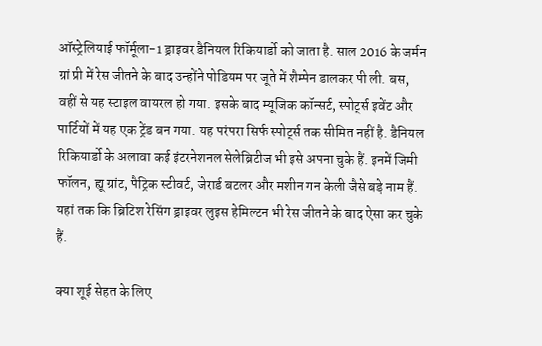ऑस्ट्रेलियाई फॉर्मूला-1 ड्राइवर डैनियल रिकियार्डो को जाता है. साल 2016 के जर्मन ग्रां प्री में रेस जीतने के बाद उन्होंने पोडियम पर जूते में शैम्पेन डालकर पी ली. बस, वहीं से यह स्टाइल वायरल हो गया. इसके बाद म्यूजिक कॉन्सर्ट, स्पोर्ट्स इवेंट और पार्टियों में यह एक ट्रेंड बन गया. यह परंपरा सिर्फ स्पोर्ट्स तक सीमित नहीं है. डैनियल रिकियार्डो के अलावा कई इंटरनेशनल सेलेब्रिटीज भी इसे अपना चुके हैं. इनमें जिमी फॉलन, ह्यू ग्रांट, पैट्रिक स्टीवर्ट, जेरार्ड बटलर और मशीन गन केली जैसे बड़े नाम हैं. यहां तक कि ब्रिटिश रेसिंग ड्राइवर लुइस हेमिल्टन भी रेस जीतने के बाद ऐसा कर चुके हैं.

क्या शूई सेहत के लिए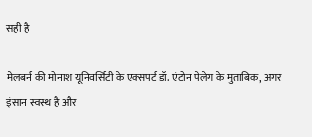सही है

मेलबर्न की मोनाश यूनिवर्सिटी के एक्सपर्ट डॉ. एंटोन पेलेग के मुताबिक, अगर इंसान स्वस्थ है और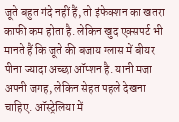जूते बहुत गंदे नहीं हैं, तो इंफेक्शन का खतरा काफी कम होता है. लेकिन खुद एक्सपर्ट भी मानते हैं कि जूते की बजाय ग्लास में बीयर पीना ज्यादा अच्छा ऑप्शन है. यानी मजा अपनी जगह, लेकिन सेहत पहले देखना चाहिए. ऑस्ट्रेलिया में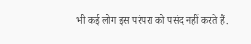भी कई लोग इस परंपरा को पसंद नहीं करते हैं.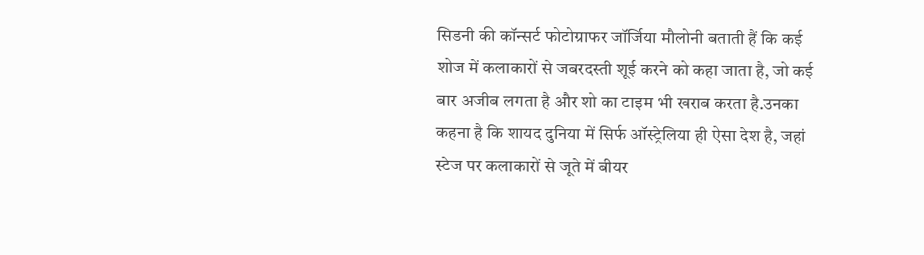सिडनी की कॉन्सर्ट फोटोग्राफर जॉर्जिया मौलोनी बताती हैं कि कई शोज में कलाकारों से जबरदस्ती शूई करने को कहा जाता है, जो कई बार अजीब लगता है और शो का टाइम भी खराब करता है.उनका कहना है कि शायद दुनिया में सिर्फ ऑस्ट्रेलिया ही ऐसा देश है, जहां स्टेज पर कलाकारों से जूते में बीयर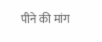पीने की मांग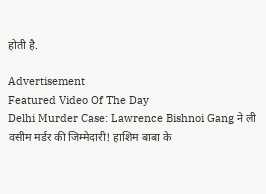होती है.

Advertisement
Featured Video Of The Day
Delhi Murder Case: Lawrence Bishnoi Gang ने ली वसीम मर्डर की जिम्मेदारी! हाशिम बाबा के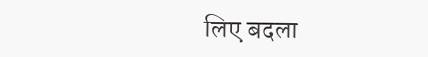लिए बदला